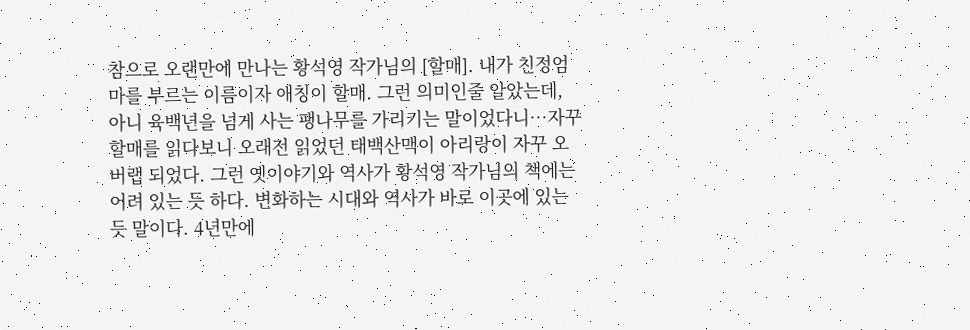참으로 오랜만에 만나는 황석영 작가님의 [할매]. 내가 친정엄마를 부르는 이름이자 애칭이 할매. 그런 의미인줄 알았는데, 아니 육백년을 넘게 사는 팽나무를 가리키는 말이었다니…자꾸 할매를 읽다보니 오래전 읽었던 태백산맥이 아리랑이 자꾸 오버랩 되었다. 그런 옛이야기와 역사가 황석영 작가님의 책에는 어려 있는 듯 하다. 변화하는 시대와 역사가 바로 이곳에 있는 듯 말이다. 4년만에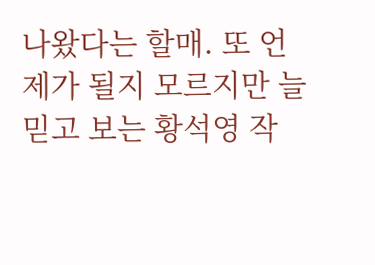나왔다는 할매. 또 언제가 될지 모르지만 늘 믿고 보는 황석영 작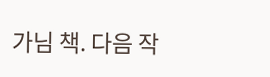가님 책. 다음 작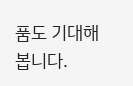품도 기대해 봅니다.